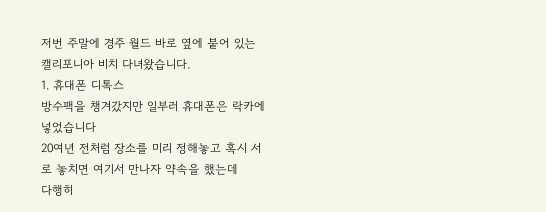저번 주말에 경주 월드 바로 옆에 붙어 있는 캘리포니아 비치 다녀왔습니다.
1. 휴대폰 디톡스
방수팩을 챙겨갔지만 일부러 휴대폰은 락카에 넣었습니다
20여년 전처럼 장소를 미리 정해놓고 혹시 서로 놓치면 여기서 만나자 약속을 했는데
다행히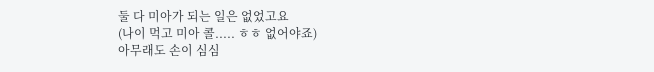둘 다 미아가 되는 일은 없었고요
(나이 먹고 미아 콜..... ㅎㅎ 없어야죠)
아무래도 손이 심심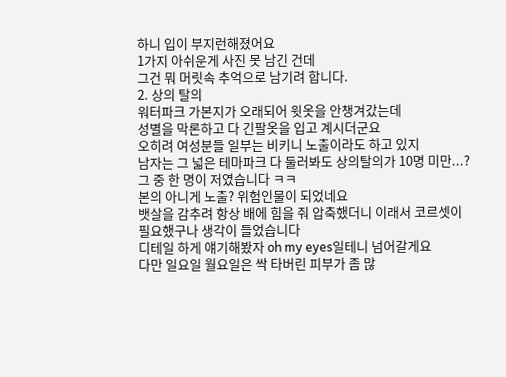하니 입이 부지런해졌어요
1가지 아쉬운게 사진 못 남긴 건데
그건 뭐 머릿속 추억으로 남기려 합니다.
2. 상의 탈의
워터파크 가본지가 오래되어 윗옷을 안챙겨갔는데
성별을 막론하고 다 긴팔옷을 입고 계시더군요
오히려 여성분들 일부는 비키니 노출이라도 하고 있지
남자는 그 넓은 테마파크 다 둘러봐도 상의탈의가 10명 미만...?
그 중 한 명이 저였습니다 ㅋㅋ
본의 아니게 노출? 위험인물이 되었네요
뱃살을 감추려 항상 배에 힘을 줘 압축했더니 이래서 코르셋이 필요했구나 생각이 들었습니다
디테일 하게 얘기해봤자 oh my eyes일테니 넘어갈게요
다만 일요일 월요일은 싹 타버린 피부가 좀 많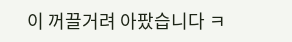이 꺼끌거려 아팠습니다 ㅋ